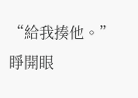“給我揍他。”
睜開眼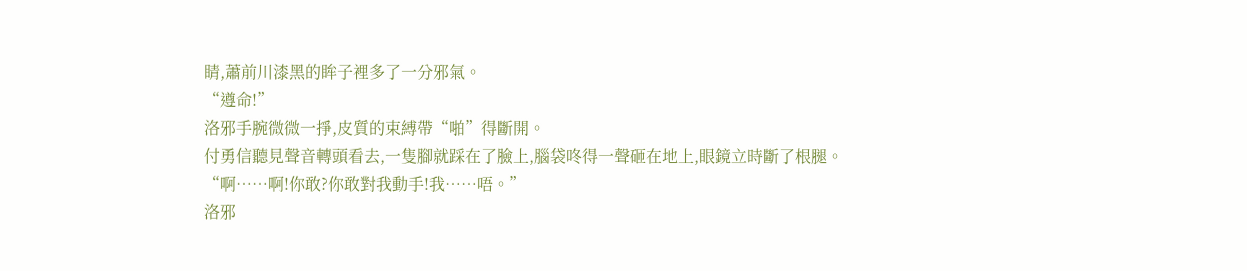睛,蕭前川漆黑的眸子裡多了一分邪氣。
“遵命!”
洛邪手腕微微一掙,皮質的束縛帶“啪”得斷開。
付勇信聽見聲音轉頭看去,一隻腳就踩在了臉上,腦袋咚得一聲砸在地上,眼鏡立時斷了根腿。
“啊……啊!你敢?你敢對我動手!我……唔。”
洛邪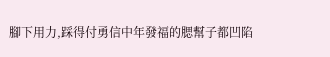腳下用力,踩得付勇信中年發福的腮幫子都凹陷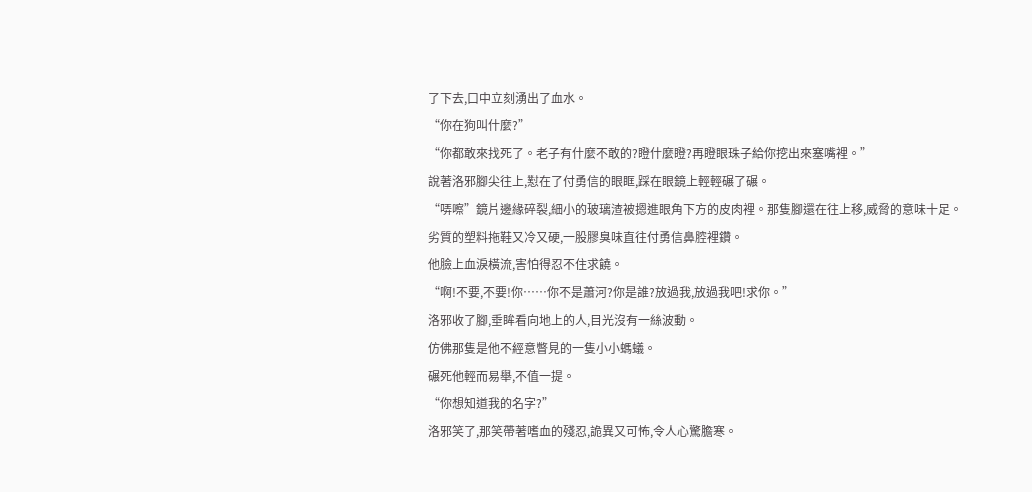了下去,口中立刻湧出了血水。
“你在狗叫什麼?”
“你都敢來找死了。老子有什麼不敢的?瞪什麼瞪?再瞪眼珠子給你挖出來塞嘴裡。”
說著洛邪腳尖往上,懟在了付勇信的眼眶,踩在眼鏡上輕輕碾了碾。
“哢嚓”鏡片邊緣碎裂,細小的玻璃渣被摁進眼角下方的皮肉裡。那隻腳還在往上移,威脅的意味十足。
劣質的塑料拖鞋又冷又硬,一股膠臭味直往付勇信鼻腔裡鑽。
他臉上血淚橫流,害怕得忍不住求饒。
“啊!不要,不要!你……你不是蕭河?你是誰?放過我,放過我吧!求你。”
洛邪收了腳,垂眸看向地上的人,目光沒有一絲波動。
仿佛那隻是他不經意瞥見的一隻小小螞蟻。
碾死他輕而易舉,不值一提。
“你想知道我的名字?”
洛邪笑了,那笑帶著嗜血的殘忍,詭異又可怖,令人心驚膽寒。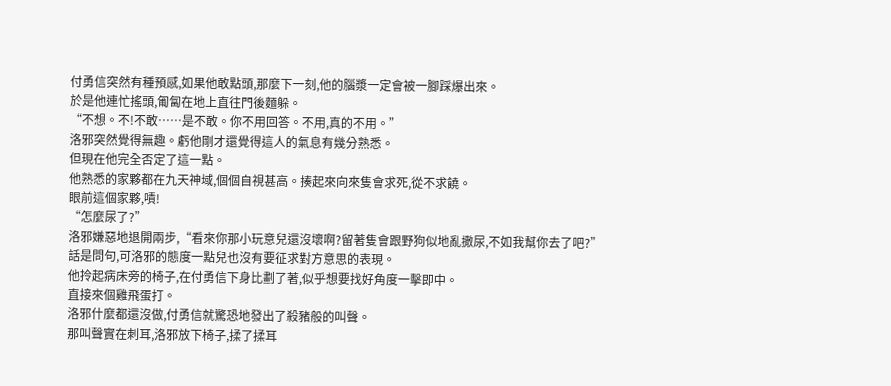付勇信突然有種預感,如果他敢點頭,那麼下一刻,他的腦漿一定會被一腳踩爆出來。
於是他連忙搖頭,匍匐在地上直往門後麵躲。
“不想。不!不敢……是不敢。你不用回答。不用,真的不用。”
洛邪突然覺得無趣。虧他剛才還覺得這人的氣息有幾分熟悉。
但現在他完全否定了這一點。
他熟悉的家夥都在九天神域,個個自視甚高。揍起來向來隻會求死,從不求饒。
眼前這個家夥,嘖!
“怎麼尿了?”
洛邪嫌惡地退開兩步,“看來你那小玩意兒還沒壞啊?留著隻會跟野狗似地亂撒尿,不如我幫你去了吧?”
話是問句,可洛邪的態度一點兒也沒有要征求對方意思的表現。
他拎起病床旁的椅子,在付勇信下身比劃了著,似乎想要找好角度一擊即中。
直接來個雞飛蛋打。
洛邪什麼都還沒做,付勇信就驚恐地發出了殺豬般的叫聲。
那叫聲實在刺耳,洛邪放下椅子,揉了揉耳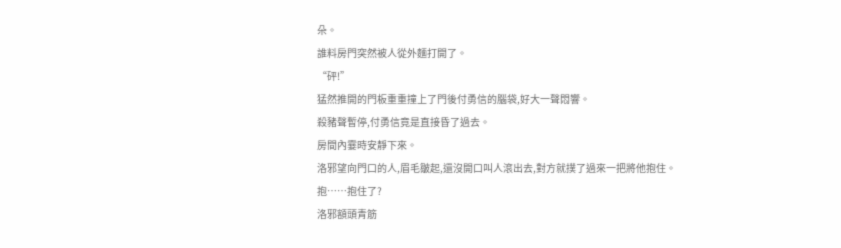朵。
誰料房門突然被人從外麵打開了。
“砰!”
猛然推開的門板重重撞上了門後付勇信的腦袋,好大一聲悶響。
殺豬聲暫停,付勇信竟是直接昏了過去。
房間內霎時安靜下來。
洛邪望向門口的人,眉毛皺起,還沒開口叫人滾出去,對方就撲了過來一把將他抱住。
抱……抱住了?
洛邪額頭青筋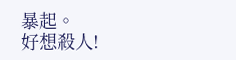暴起。
好想殺人!